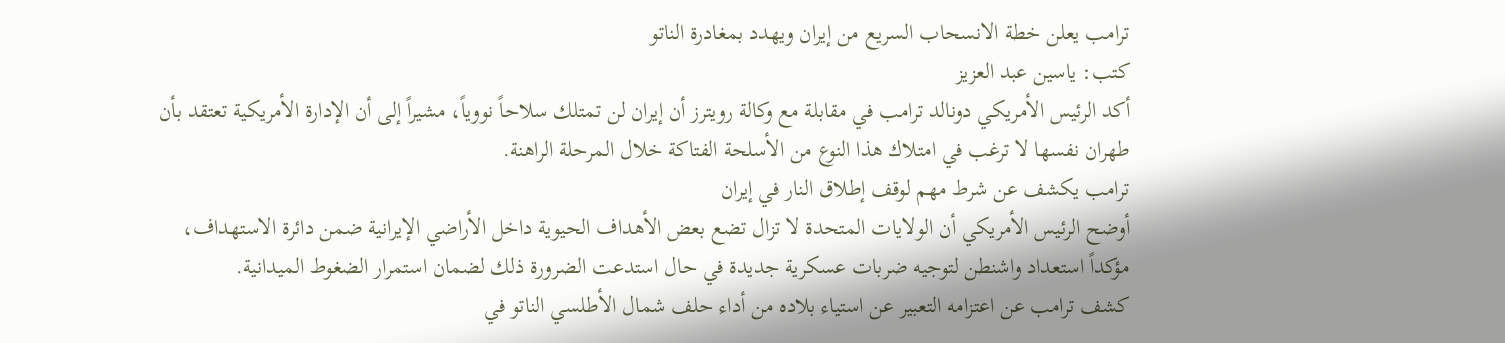ترامب يعلن خطة الانسحاب السريع من إيران ويهدد بمغادرة الناتو
كتب: ياسين عبد العزيز
أكد الرئيس الأمريكي دونالد ترامب في مقابلة مع وكالة رويترز أن إيران لن تمتلك سلاحاً نووياً، مشيراً إلى أن الإدارة الأمريكية تعتقد بأن طهران نفسها لا ترغب في امتلاك هذا النوع من الأسلحة الفتاكة خلال المرحلة الراهنة.
ترامب يكشف عن شرط مهم لوقف إطلاق النار في إيران
أوضح الرئيس الأمريكي أن الولايات المتحدة لا تزال تضع بعض الأهداف الحيوية داخل الأراضي الإيرانية ضمن دائرة الاستهداف، مؤكداً استعداد واشنطن لتوجيه ضربات عسكرية جديدة في حال استدعت الضرورة ذلك لضمان استمرار الضغوط الميدانية.
كشف ترامب عن اعتزامه التعبير عن استياء بلاده من أداء حلف شمال الأطلسي الناتو في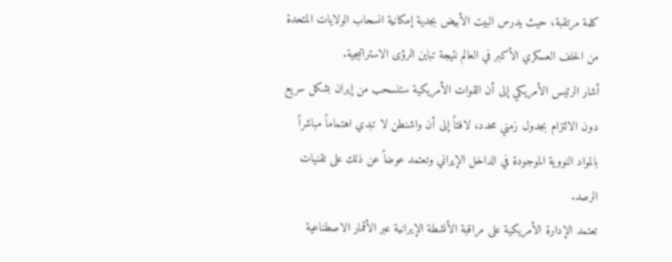كلمة مرتقبة، حيث يدرس البيت الأبيض بجدية إمكانية انسحاب الولايات المتحدة من الحلف العسكري الأكبر في العالم نتيجة تباين الرؤى الاستراتيجية.
أشار الرئيس الأمريكي إلى أن القوات الأمريكية ستنسحب من إيران بشكل سريع دون الالتزام بجدول زمني محدد، لافتاً إلى أن واشنطن لا تبدي اهتماماً مباشراً بالمواد النووية الموجودة في الداخل الإيراني وتعتمد عوضاً عن ذلك على تقنيات الرصد.
تعتمد الإدارة الأمريكية على مراقبة الأنشطة الإيرانية عبر الأقمار الاصطناعية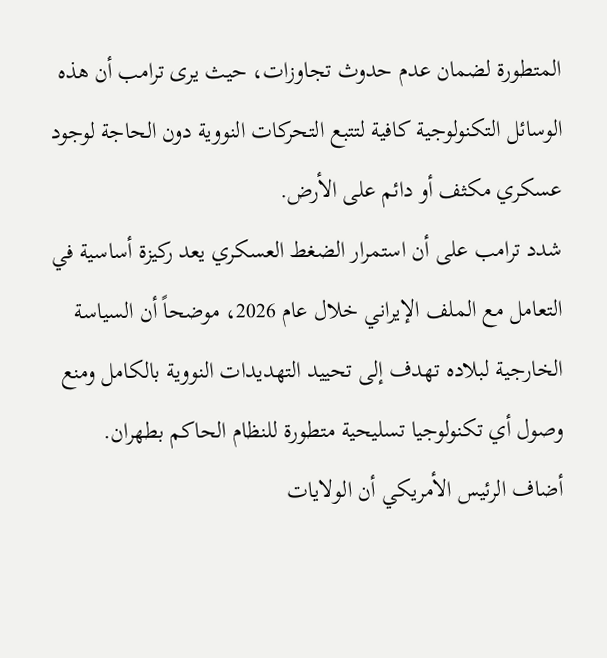المتطورة لضمان عدم حدوث تجاوزات، حيث يرى ترامب أن هذه الوسائل التكنولوجية كافية لتتبع التحركات النووية دون الحاجة لوجود عسكري مكثف أو دائم على الأرض.
شدد ترامب على أن استمرار الضغط العسكري يعد ركيزة أساسية في التعامل مع الملف الإيراني خلال عام 2026، موضحاً أن السياسة الخارجية لبلاده تهدف إلى تحييد التهديدات النووية بالكامل ومنع وصول أي تكنولوجيا تسليحية متطورة للنظام الحاكم بطهران.
أضاف الرئيس الأمريكي أن الولايات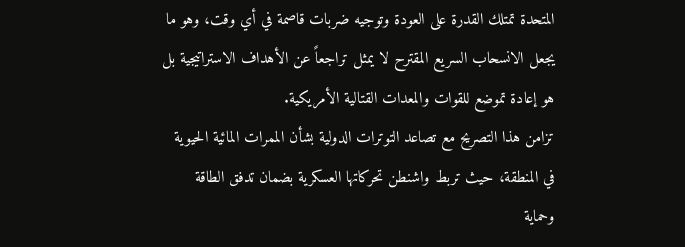المتحدة تمتلك القدرة على العودة وتوجيه ضربات قاصمة في أي وقت، وهو ما يجعل الانسحاب السريع المقترح لا يمثل تراجعاً عن الأهداف الاستراتيجية بل هو إعادة تموضع للقوات والمعدات القتالية الأمريكية.
تزامن هذا التصريح مع تصاعد التوترات الدولية بشأن الممرات المائية الحيوية في المنطقة، حيث تربط واشنطن تحركاتها العسكرية بضمان تدفق الطاقة وحماية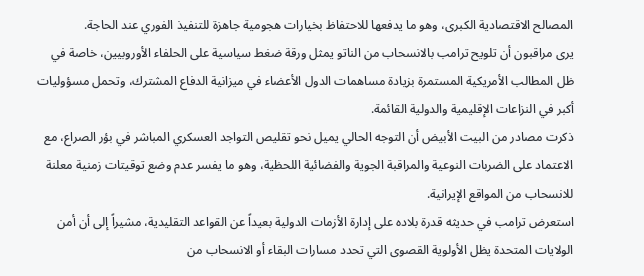المصالح الاقتصادية الكبرى، وهو ما يدفعها للاحتفاظ بخيارات هجومية جاهزة للتنفيذ الفوري عند الحاجة.
يرى مراقبون أن تلويح ترامب بالانسحاب من الناتو يمثل ورقة ضغط سياسية على الحلفاء الأوروبيين، خاصة في ظل المطالب الأمريكية المستمرة بزيادة مساهمات الدول الأعضاء في ميزانية الدفاع المشترك، وتحمل مسؤوليات أكبر في النزاعات الإقليمية والدولية القائمة.
ذكرت مصادر من البيت الأبيض أن التوجه الحالي يميل نحو تقليص التواجد العسكري المباشر في بؤر الصراع، مع الاعتماد على الضربات النوعية والمراقبة الجوية والفضائية اللحظية، وهو ما يفسر عدم وضع توقيتات زمنية معلنة للانسحاب من المواقع الإيرانية.
استعرض ترامب في حديثه قدرة بلاده على إدارة الأزمات الدولية بعيداً عن القواعد التقليدية، مشيراً إلى أن أمن الولايات المتحدة يظل الأولوية القصوى التي تحدد مسارات البقاء أو الانسحاب من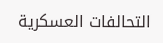التحالفات العسكرية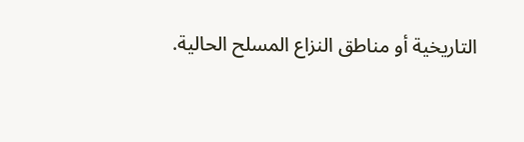التاريخية أو مناطق النزاع المسلح الحالية.